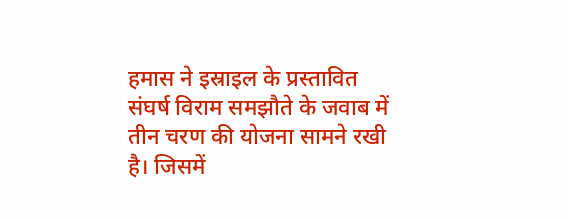हमास ने इस्राइल के प्रस्तावित संघर्ष विराम समझौते के जवाब में तीन चरण की योजना सामने रखी है। जिसमें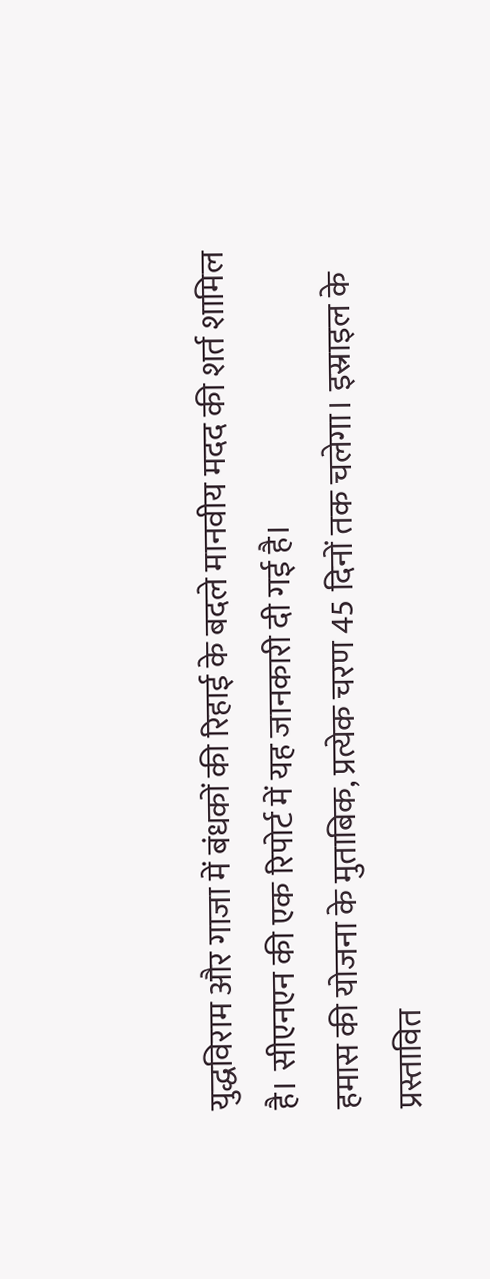युद्धविराम और गाजा में बंधकों की रिहाई के बदले मानवीय मदद की शर्त शामिल है। सीएनएन की एक रिपोर्ट में यह जानकारी दी गई है।
हमास की योजना के मुताबिक, प्रत्येक चरण 45 दिनों तक चलेगा। इस्राइल के प्रस्तावित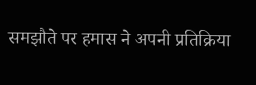समझौते पर हमास ने अपनी प्रतिक्रिया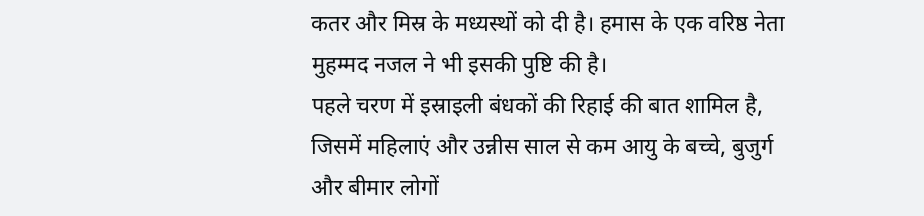कतर और मिस्र के मध्यस्थों को दी है। हमास के एक वरिष्ठ नेता मुहम्मद नजल ने भी इसकी पुष्टि की है।
पहले चरण में इस्राइली बंधकों की रिहाई की बात शामिल है, जिसमें महिलाएं और उन्नीस साल से कम आयु के बच्चे, बुजुर्ग और बीमार लोगों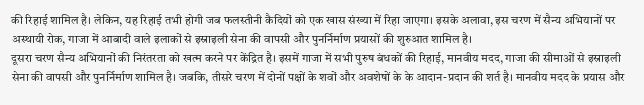की रिहाई शामिल है। लेकिन, यह रिहाई तभी होगी जब फलस्तीनी कैदियों को एक खास संख्या में रिहा जाएगा। इसके अलावा, इस चरण में सैन्य अभियानों पर अस्थायी रोक, गाजा में आबादी वाले इलाकों से इस्राइली सेना की वापसी और पुनर्निर्माण प्रयासों की शुरुआत शामिल है।
दूसरा चरण सैन्य अभियानों की निरंतरता को खत्म करने पर केंद्रित है। इसमें गाजा में सभी पुरुष बंधकों की रिहाई, मानवीय मदद, गाजा की सीमाओं से इस्राइली सेना की वापसी और पुनर्निर्माण शामिल है। जबकि, तीसरे चरण में दोनों पक्षों के शवों और अवशेषों के के आदान-प्रदान की शर्त है। मानवीय मदद के प्रयास और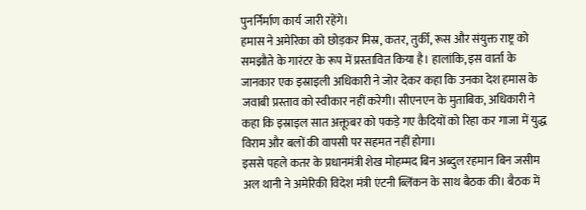पुनर्निर्माण कार्य जारी रहेंगे।
हमास ने अमेरिका को छोड़कर मिस्र, कतर, तुर्की, रूस और संयुक्त राष्ट्र को समझौते के गारंटर के रूप में प्रस्तावित किया है। हालांकि, इस वार्ता के जानकार एक इस्राइली अधिकारी ने जोर देकर कहा कि उनका देश हमास के जवाबी प्रस्ताव को स्वीकार नहीं करेगी। सीएनएन के मुताबिक, अधिकारी ने कहा कि इस्राइल सात अक्तूबर को पकड़े गए कैदियों को रिहा कर गाजा में युद्ध विराम और बलों की वापसी पर सहमत नहीं होगा।
इससे पहले कतर के प्रधानमंत्री शेख मोहम्मद बिन अब्दुल रहमान बिन जसीम अल थानी ने अमेरिकी विदेश मंत्री एंटनी ब्लिंकन के साथ बैठक की। बैठक में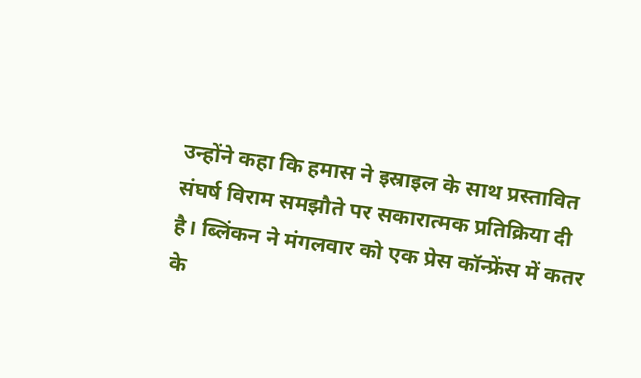उन्होंने कहा कि हमास ने इस्राइल के साथ प्रस्तावित संघर्ष विराम समझौते पर सकारात्मक प्रतिक्रिया दी है। ब्लिंकन ने मंगलवार को एक प्रेस कॉन्फ्रेंस में कतर के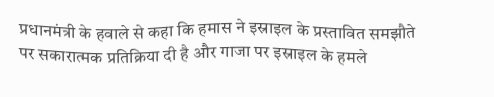प्रधानमंत्री के हवाले से कहा कि हमास ने इस्राइल के प्रस्तावित समझौते पर सकारात्मक प्रतिक्रिया दी है और गाजा पर इस्राइल के हमले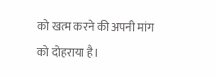को खत्म करने की अपनी मांग को दोहराया है।